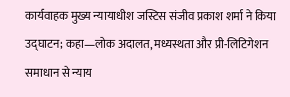कार्यवाहक मुख्य न्यायाधीश जस्टिस संजीव प्रकाश शर्मा ने किया उद्घाटन; कहा—लोक अदालत, मध्यस्थता और प्री-लिटिगेशन समाधान से न्याय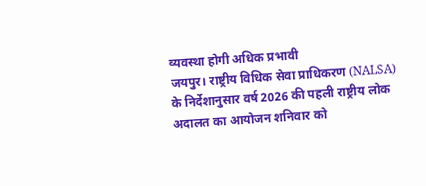व्यवस्था होगी अधिक प्रभावी
जयपुर। राष्ट्रीय विधिक सेवा प्राधिकरण (NALSA) के निर्देशानुसार वर्ष 2026 की पहली राष्ट्रीय लोक अदालत का आयोजन शनिवार को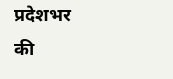प्रदेशभर की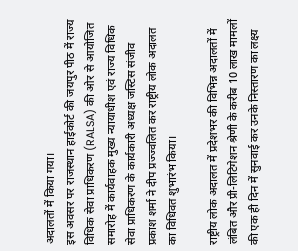अदालतों में किया गया।
इस अवसर पर राजस्थान हाईकोर्ट की जयपुर पीठ में राज्य विधिक सेवा प्राधिकरण (RALSA) की ओर से आयोजित समारोह में कार्यवाहक मुख्य न्यायाधीश एवं राज्य विधिक सेवा प्राधिकरण के कार्यकारी अध्यक्ष जस्टिस संजीव प्रकाश शर्मा ने दीप प्रज्ज्वलित कर राष्ट्रीय लोक अदालत का विधिवत शुभारंभ किया।

राष्ट्रीय लोक अदालत में प्रदेशभर की विभिन्न अदालतों में लंबित और प्री-लिटिगेशन श्रेणी के करीब 10 लाख मामलों की एक ही दिन में सुनवाई कर उनके निस्तारण का लक्ष्य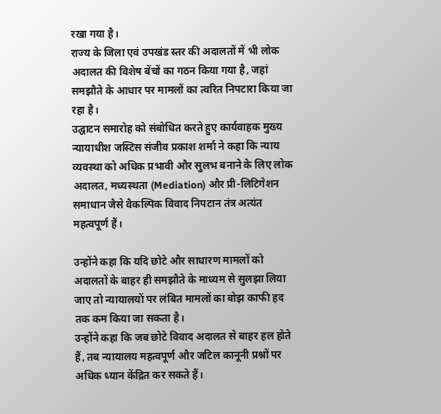रखा गया है।
राज्य के जिला एवं उपखंड स्तर की अदालतों में भी लोक अदालत की विशेष बेंचों का गठन किया गया है, जहां समझौते के आधार पर मामलों का त्वरित निपटारा किया जा रहा है।
उद्घाटन समारोह को संबोधित करते हुए कार्यवाहक मुख्य न्यायाधीश जस्टिस संजीव प्रकाश शर्मा ने कहा कि न्याय व्यवस्था को अधिक प्रभावी और सुलभ बनाने के लिए लोक अदालत, मध्यस्थता (Mediation) और प्री-लिटिगेशन समाधान जैसे वैकल्पिक विवाद निपटान तंत्र अत्यंत महत्वपूर्ण हैं।

उन्होंने कहा कि यदि छोटे और साधारण मामलों को अदालतों के बाहर ही समझौते के माध्यम से सुलझा लिया जाए तो न्यायालयों पर लंबित मामलों का बोझ काफी हद तक कम किया जा सकता है।
उन्होंने कहा कि जब छोटे विवाद अदालत से बाहर हल होते हैं, तब न्यायालय महत्वपूर्ण और जटिल कानूनी प्रश्नों पर अधिक ध्यान केंद्रित कर सकते हैं।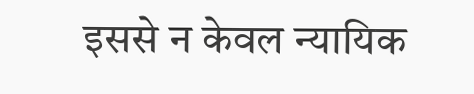इससे न केवल न्यायिक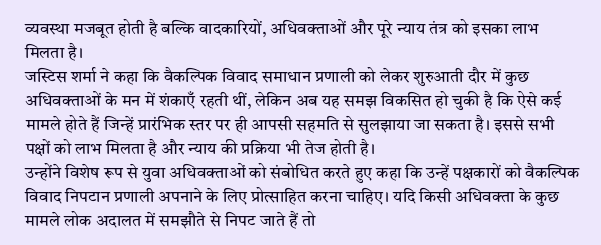व्यवस्था मजबूत होती है बल्कि वादकारियों, अधिवक्ताओं और पूरे न्याय तंत्र को इसका लाभ मिलता है।
जस्टिस शर्मा ने कहा कि वैकल्पिक विवाद समाधान प्रणाली को लेकर शुरुआती दौर में कुछ अधिवक्ताओं के मन में शंकाएँ रहती थीं, लेकिन अब यह समझ विकसित हो चुकी है कि ऐसे कई मामले होते हैं जिन्हें प्रारंभिक स्तर पर ही आपसी सहमति से सुलझाया जा सकता है। इससे सभी पक्षों को लाभ मिलता है और न्याय की प्रक्रिया भी तेज होती है।
उन्होंने विशेष रूप से युवा अधिवक्ताओं को संबोधित करते हुए कहा कि उन्हें पक्षकारों को वैकल्पिक विवाद निपटान प्रणाली अपनाने के लिए प्रोत्साहित करना चाहिए। यदि किसी अधिवक्ता के कुछ मामले लोक अदालत में समझौते से निपट जाते हैं तो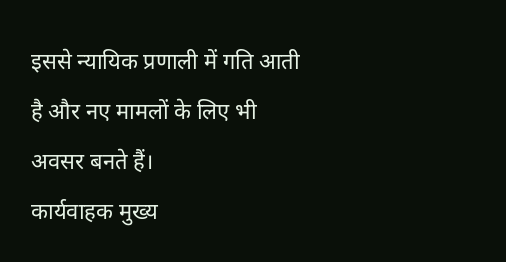इससे न्यायिक प्रणाली में गति आती है और नए मामलों के लिए भी अवसर बनते हैं।
कार्यवाहक मुख्य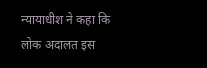न्यायाधीश ने कहा कि लोक अदालत इस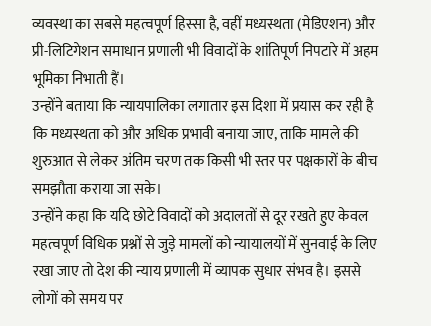व्यवस्था का सबसे महत्वपूर्ण हिस्सा है, वहीं मध्यस्थता (मेडिएशन) और प्री-लिटिगेशन समाधान प्रणाली भी विवादों के शांतिपूर्ण निपटारे में अहम भूमिका निभाती हैं।
उन्होंने बताया कि न्यायपालिका लगातार इस दिशा में प्रयास कर रही है कि मध्यस्थता को और अधिक प्रभावी बनाया जाए, ताकि मामले की शुरुआत से लेकर अंतिम चरण तक किसी भी स्तर पर पक्षकारों के बीच समझौता कराया जा सके।
उन्होंने कहा कि यदि छोटे विवादों को अदालतों से दूर रखते हुए केवल महत्वपूर्ण विधिक प्रश्नों से जुड़े मामलों को न्यायालयों में सुनवाई के लिए रखा जाए तो देश की न्याय प्रणाली में व्यापक सुधार संभव है। इससे लोगों को समय पर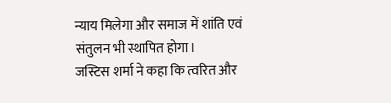न्याय मिलेगा और समाज में शांति एवं संतुलन भी स्थापित होगा।
जस्टिस शर्मा ने कहा कि त्वरित और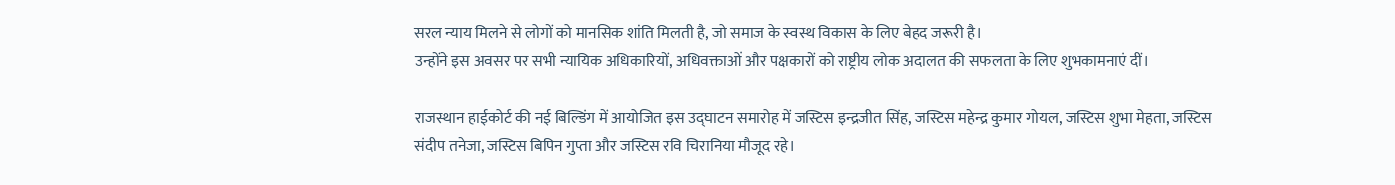सरल न्याय मिलने से लोगों को मानसिक शांति मिलती है, जो समाज के स्वस्थ विकास के लिए बेहद जरूरी है।
उन्होंने इस अवसर पर सभी न्यायिक अधिकारियों, अधिवक्ताओं और पक्षकारों को राष्ट्रीय लोक अदालत की सफलता के लिए शुभकामनाएं दीं।

राजस्थान हाईकोर्ट की नई बिल्डिंग में आयोजित इस उद्घाटन समारोह में जस्टिस इन्द्रजीत सिंह, जस्टिस महेन्द्र कुमार गोयल, जस्टिस शुभा मेहता, जस्टिस संदीप तनेजा, जस्टिस बिपिन गुप्ता और जस्टिस रवि चिरानिया मौजूद रहे।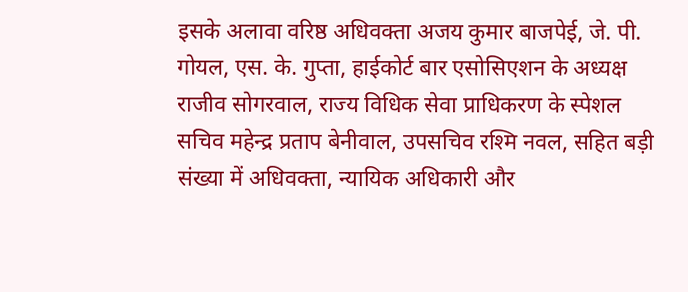इसके अलावा वरिष्ठ अधिवक्ता अजय कुमार बाजपेई, जे. पी. गोयल, एस. के. गुप्ता, हाईकोर्ट बार एसोसिएशन के अध्यक्ष राजीव सोगरवाल, राज्य विधिक सेवा प्राधिकरण के स्पेशल सचिव महेन्द्र प्रताप बेनीवाल, उपसचिव रश्मि नवल, सहित बड़ी संख्या में अधिवक्ता, न्यायिक अधिकारी और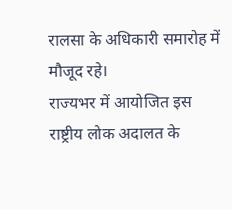रालसा के अधिकारी समारोह में मौजूद रहे।
राज्यभर में आयोजित इस राष्ट्रीय लोक अदालत के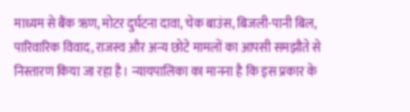माध्यम से बैंक ऋण, मोटर दुर्घटना दावा, चेक बाउंस, बिजली-पानी बिल, पारिवारिक विवाद, राजस्व और अन्य छोटे मामलों का आपसी समझौते से निस्तारण किया जा रहा है। न्यायपालिका का मानना है कि इस प्रकार के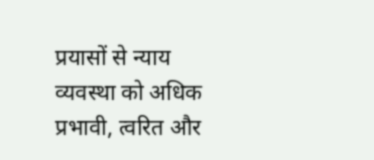प्रयासों से न्याय व्यवस्था को अधिक प्रभावी, त्वरित और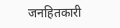जनहितकारी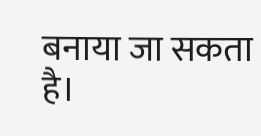बनाया जा सकता है।